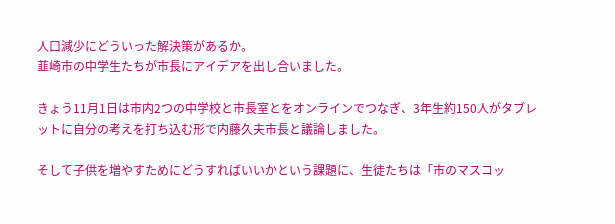人口減少にどういった解決策があるか。
韮崎市の中学生たちが市長にアイデアを出し合いました。

きょう11月1日は市内2つの中学校と市長室とをオンラインでつなぎ、3年生約150人がタブレットに自分の考えを打ち込む形で内藤久夫市長と議論しました。

そして子供を増やすためにどうすればいいかという課題に、生徒たちは「市のマスコッ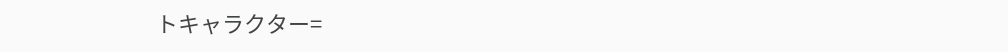トキャラクター=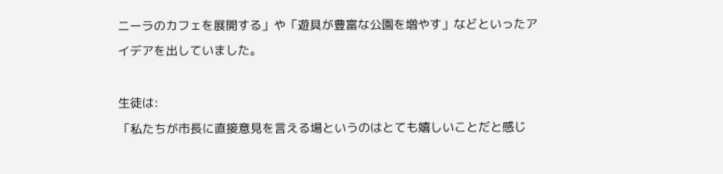ニーラのカフェを展開する」や「遊具が豊富な公園を増やす」などといったアイデアを出していました。

生徒は:
「私たちが市長に直接意見を言える場というのはとても嬉しいことだと感じ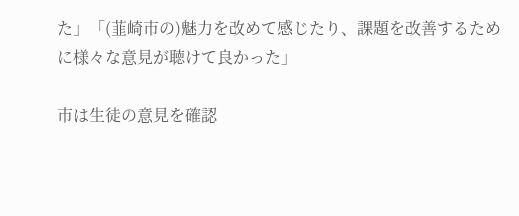た」「(韮崎市の)魅力を改めて感じたり、課題を改善するために様々な意見が聴けて良かった」

市は生徒の意見を確認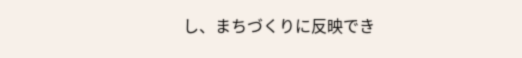し、まちづくりに反映でき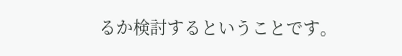るか検討するということです。